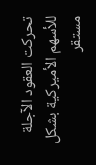تحركت العقود الآجلة للأسهم الأميركية بشكل مستقر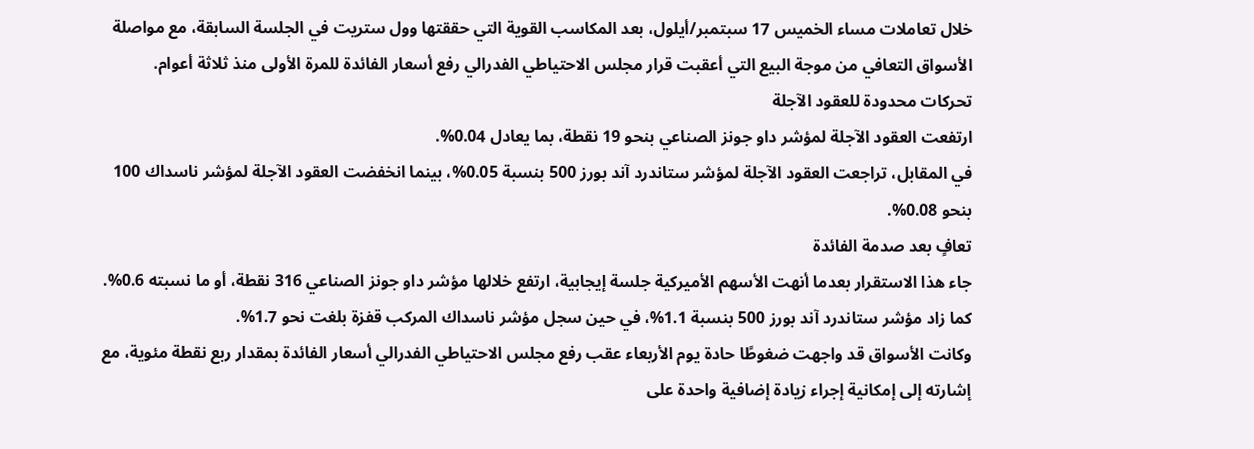خلال تعاملات مساء الخميس 17 سبتمبر/أيلول، بعد المكاسب القوية التي حققتها وول ستريت في الجلسة السابقة، مع مواصلة الأسواق التعافي من موجة البيع التي أعقبت قرار مجلس الاحتياطي الفدرالي رفع أسعار الفائدة للمرة الأولى منذ ثلاثة أعوام.
تحركات محدودة للعقود الآجلة
ارتفعت العقود الآجلة لمؤشر داو جونز الصناعي بنحو 19 نقطة، بما يعادل 0.04%.
في المقابل، تراجعت العقود الآجلة لمؤشر ستاندرد آند بورز 500 بنسبة 0.05%، بينما انخفضت العقود الآجلة لمؤشر ناسداك 100 بنحو 0.08%.
تعافٍ بعد صدمة الفائدة
جاء هذا الاستقرار بعدما أنهت الأسهم الأميركية جلسة إيجابية، ارتفع خلالها مؤشر داو جونز الصناعي 316 نقطة، أو ما نسبته 0.6%.
كما زاد مؤشر ستاندرد آند بورز 500 بنسبة 1.1%، في حين سجل مؤشر ناسداك المركب قفزة بلغت نحو 1.7%.
وكانت الأسواق قد واجهت ضغوطًا حادة يوم الأربعاء عقب رفع مجلس الاحتياطي الفدرالي أسعار الفائدة بمقدار ربع نقطة مئوية، مع إشارته إلى إمكانية إجراء زيادة إضافية واحدة على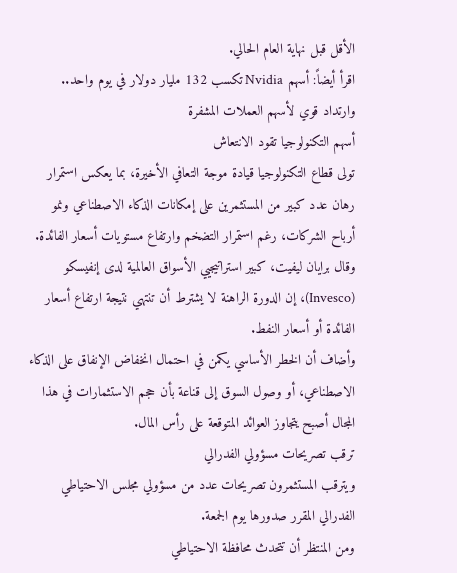الأقل قبل نهاية العام الحالي.
اقرأ أيضاً: أسهم Nvidia تكسب 132 مليار دولار في يوم واحد.. وارتداد قوي لأسهم العملات المشفرة
أسهم التكنولوجيا تقود الانتعاش
تولى قطاع التكنولوجيا قيادة موجة التعافي الأخيرة، بما يعكس استمرار رهان عدد كبير من المستثمرين على إمكانات الذكاء الاصطناعي ونمو أرباح الشركات، رغم استمرار التضخم وارتفاع مستويات أسعار الفائدة.
وقال برايان ليفيت، كبير استراتيجيي الأسواق العالمية لدى إنفيسكو (Invesco)، إن الدورة الراهنة لا يشترط أن تنتهي نتيجة ارتفاع أسعار الفائدة أو أسعار النفط.
وأضاف أن الخطر الأساسي يكمن في احتمال انخفاض الإنفاق على الذكاء الاصطناعي، أو وصول السوق إلى قناعة بأن حجم الاستثمارات في هذا المجال أصبح يتجاوز العوائد المتوقعة على رأس المال.
ترقب تصريحات مسؤولي الفدرالي
ويترقب المستثمرون تصريحات عدد من مسؤولي مجلس الاحتياطي الفدرالي المقرر صدورها يوم الجمعة.
ومن المنتظر أن تتحدث محافظة الاحتياطي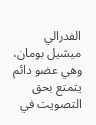الفدرالي ميشيل بومان، وهي عضو دائم يتمتع بحق التصويت في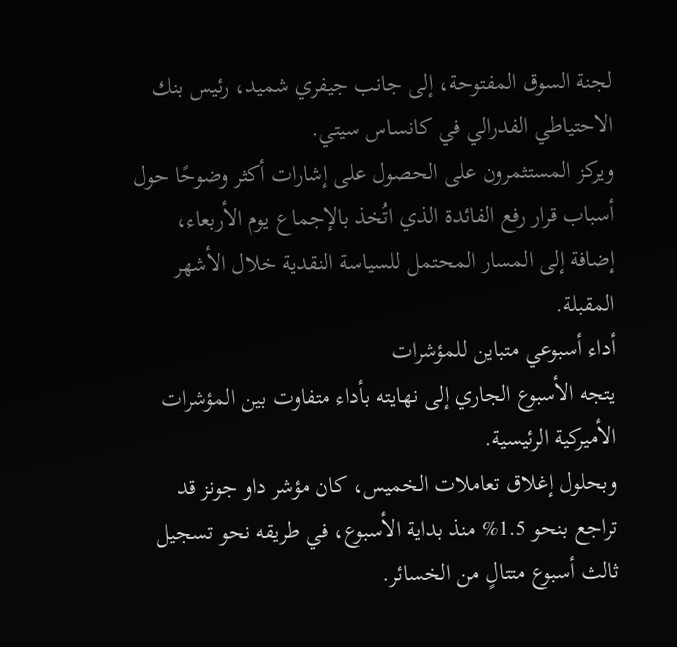لجنة السوق المفتوحة، إلى جانب جيفري شميد، رئيس بنك الاحتياطي الفدرالي في كانساس سيتي.
ويركز المستثمرون على الحصول على إشارات أكثر وضوحًا حول أسباب قرار رفع الفائدة الذي اتُخذ بالإجماع يوم الأربعاء، إضافة إلى المسار المحتمل للسياسة النقدية خلال الأشهر المقبلة.
أداء أسبوعي متباين للمؤشرات
يتجه الأسبوع الجاري إلى نهايته بأداء متفاوت بين المؤشرات الأميركية الرئيسية.
وبحلول إغلاق تعاملات الخميس، كان مؤشر داو جونز قد تراجع بنحو 1.5% منذ بداية الأسبوع، في طريقه نحو تسجيل ثالث أسبوع متتالٍ من الخسائر.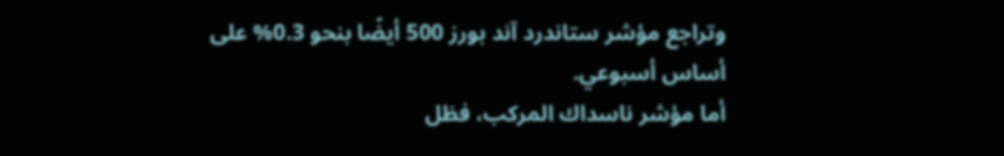وتراجع مؤشر ستاندرد آند بورز 500 أيضًا بنحو 0.3% على أساس أسبوعي.
أما مؤشر ناسداك المركب، فظل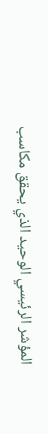المؤشر الرئيسي الوحيد الذي يحقق مكاسب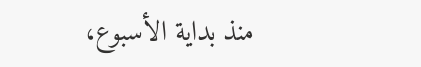منذ بداية الأسبوع،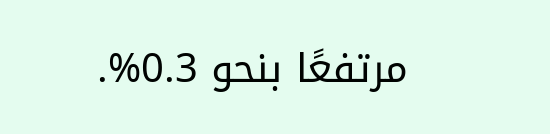مرتفعًا بنحو 0.3%.